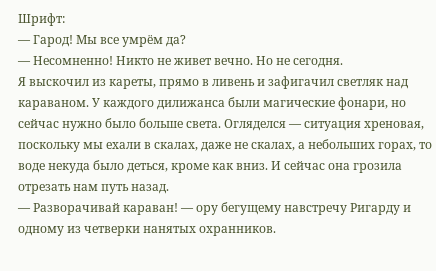Шрифт:
— Гарод! Мы все умрём да?
— Несомненно! Никто не живет вечно. Но не сегодня.
Я выскочил из кареты, прямо в ливень и зафигачил светляк над караваном. У каждого дилижанса были магические фонари, но сейчас нужно было больше света. Огляделся — ситуация хреновая, поскольку мы ехали в скалах, даже не скалах, а небольших горах, то воде некуда было деться, кроме как вниз. И сейчас она грозила отрезать нам путь назад.
— Разворачивай караван! — ору бегущему навстречу Ригарду и одному из четверки нанятых охранников.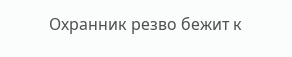Охранник резво бежит к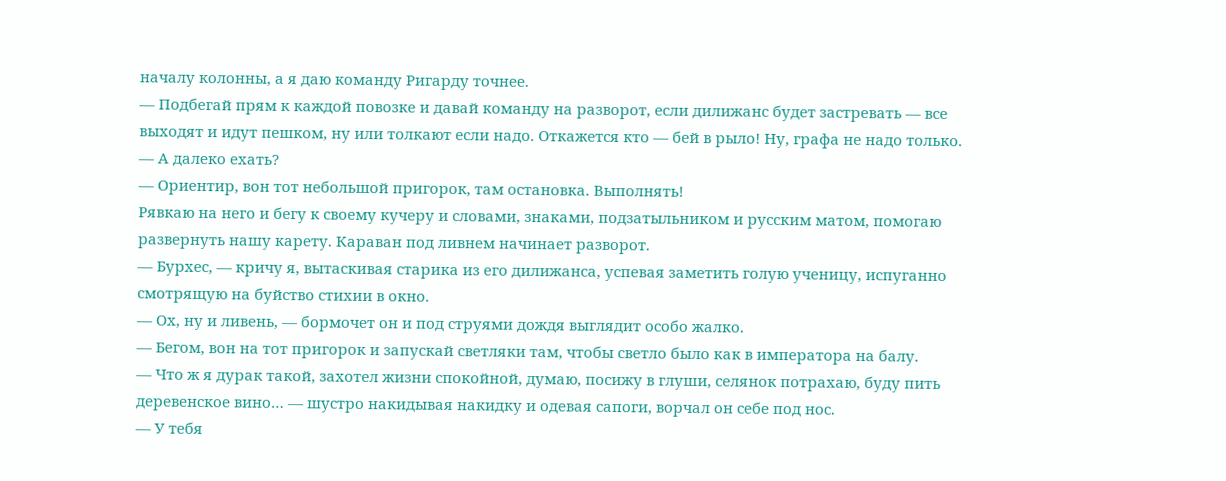началу колонны, а я даю команду Ригарду точнее.
— Подбегай прям к каждой повозке и давай команду на разворот, если дилижанс будет застревать — все выходят и идут пешком, ну или толкают если надо. Откажется кто — бей в рыло! Ну, графа не надо только.
— А далеко ехать?
— Ориентир, вон тот небольшой пригорок, там остановка. Выполнять!
Рявкаю на него и бегу к своему кучеру и словами, знаками, подзатыльником и русским матом, помогаю развернуть нашу карету. Караван под ливнем начинает разворот.
— Бурхес, — кричу я, вытаскивая старика из его дилижанса, успевая заметить голую ученицу, испуганно смотрящую на буйство стихии в окно.
— Ох, ну и ливень, — бормочет он и под струями дождя выглядит особо жалко.
— Бегом, вон на тот пригорок и запускай светляки там, чтобы светло было как в императора на балу.
— Что ж я дурак такой, захотел жизни спокойной, думаю, посижу в глуши, селянок потрахаю, буду пить деревенское вино… — шустро накидывая накидку и одевая сапоги, ворчал он себе под нос.
— У тебя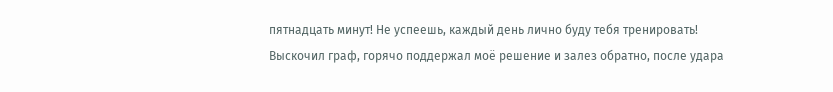пятнадцать минут! Не успеешь, каждый день лично буду тебя тренировать!
Выскочил граф, горячо поддержал моё решение и залез обратно, после удара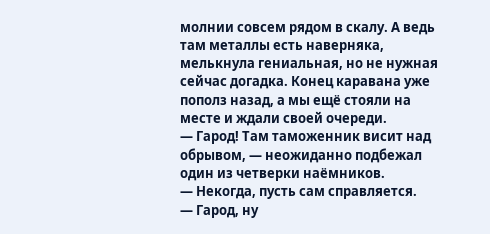молнии совсем рядом в скалу. А ведь там металлы есть наверняка, мелькнула гениальная, но не нужная сейчас догадка. Конец каравана уже пополз назад, а мы ещё стояли на месте и ждали своей очереди.
— Гарод! Там таможенник висит над обрывом, — неожиданно подбежал один из четверки наёмников.
— Некогда, пусть сам справляется.
— Гарод, ну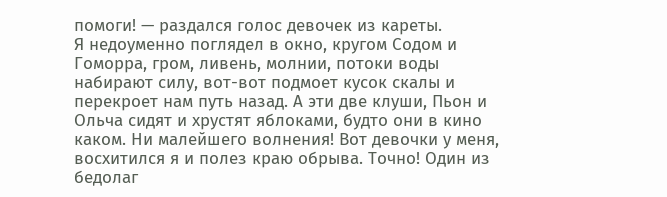помоги! — раздался голос девочек из кареты.
Я недоуменно поглядел в окно, кругом Содом и Гоморра, гром, ливень, молнии, потоки воды набирают силу, вот-вот подмоет кусок скалы и перекроет нам путь назад. А эти две клуши, Пьон и Ольча сидят и хрустят яблоками, будто они в кино каком. Ни малейшего волнения! Вот девочки у меня, восхитился я и полез краю обрыва. Точно! Один из бедолаг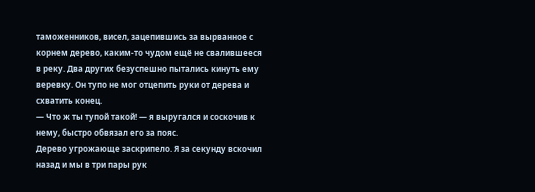таможенников, висел, зацепившись за вырванное с корнем дерево, каким-то чудом ещё не свалившееся в реку. Два других безуспешно пытались кинуть ему веревку. Он тупо не мог отцепить руки от дерева и схватить конец.
— Что ж ты тупой такой! — я выругался и соскочив к нему, быстро обвязал его за пояс.
Дерево угрожающе заскрипело. Я за секунду вскочил назад и мы в три пары рук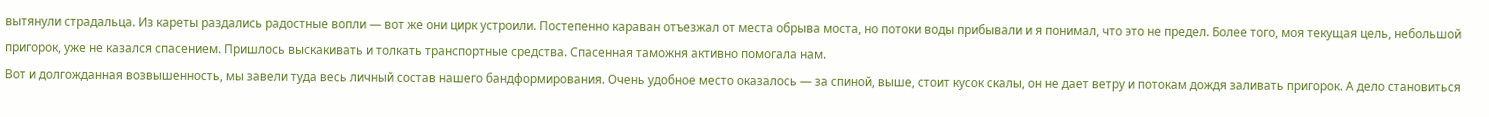вытянули страдальца. Из кареты раздались радостные вопли — вот же они цирк устроили. Постепенно караван отъезжал от места обрыва моста, но потоки воды прибывали и я понимал, что это не предел. Более того, моя текущая цель, небольшой пригорок, уже не казался спасением. Пришлось выскакивать и толкать транспортные средства. Спасенная таможня активно помогала нам.
Вот и долгожданная возвышенность, мы завели туда весь личный состав нашего бандформирования. Очень удобное место оказалось — за спиной, выше, стоит кусок скалы, он не дает ветру и потокам дождя заливать пригорок. А дело становиться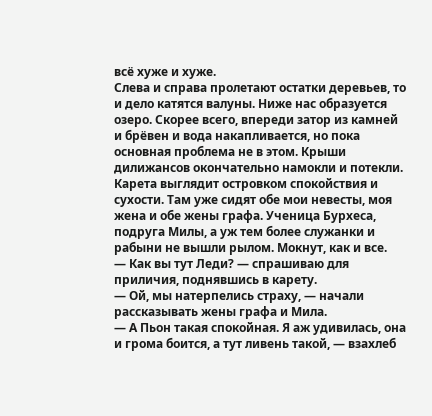всё хуже и хуже.
Слева и справа пролетают остатки деревьев, то и дело катятся валуны. Ниже нас образуется озеро. Скорее всего, впереди затор из камней и брёвен и вода накапливается, но пока основная проблема не в этом. Крыши дилижансов окончательно намокли и потекли.
Карета выглядит островком спокойствия и сухости. Там уже сидят обе мои невесты, моя жена и обе жены графа. Ученица Бурхеса, подруга Милы, а уж тем более служанки и рабыни не вышли рылом. Мокнут, как и все.
— Как вы тут Леди? — спрашиваю для приличия, поднявшись в карету.
— Ой, мы натерпелись страху, — начали рассказывать жены графа и Мила.
— А Пьон такая спокойная. Я аж удивилась, она и грома боится, а тут ливень такой, — взахлеб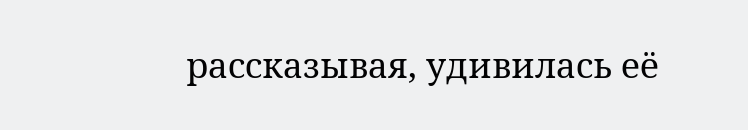рассказывая, удивилась её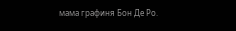мама графиня Бон Де Ро.